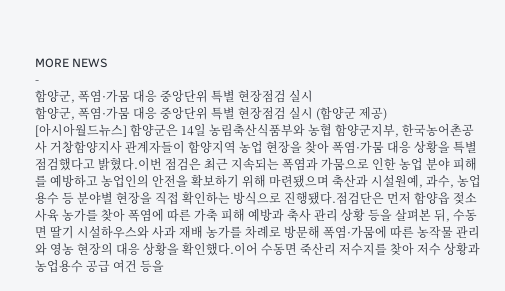MORE NEWS
-
함양군, 폭염·가뭄 대응 중앙단위 특별 현장점검 실시
함양군, 폭염·가뭄 대응 중앙단위 특별 현장점검 실시 (함양군 제공)
[아시아월드뉴스] 함양군은 14일 농림축산식품부와 농협 함양군지부, 한국농어촌공사 거창함양지사 관계자들이 함양지역 농업 현장을 찾아 폭염·가뭄 대응 상황을 특별점검했다고 밝혔다.이번 점검은 최근 지속되는 폭염과 가뭄으로 인한 농업 분야 피해를 예방하고 농업인의 안전을 확보하기 위해 마련됐으며 축산과 시설원예, 과수, 농업용수 등 분야별 현장을 직접 확인하는 방식으로 진행됐다.점검단은 먼저 함양읍 젖소 사육 농가를 찾아 폭염에 따른 가축 피해 예방과 축사 관리 상황 등을 살펴본 뒤, 수동면 딸기 시설하우스와 사과 재배 농가를 차례로 방문해 폭염·가뭄에 따른 농작물 관리와 영농 현장의 대응 상황을 확인했다.이어 수동면 죽산리 저수지를 찾아 저수 상황과 농업용수 공급 여건 등을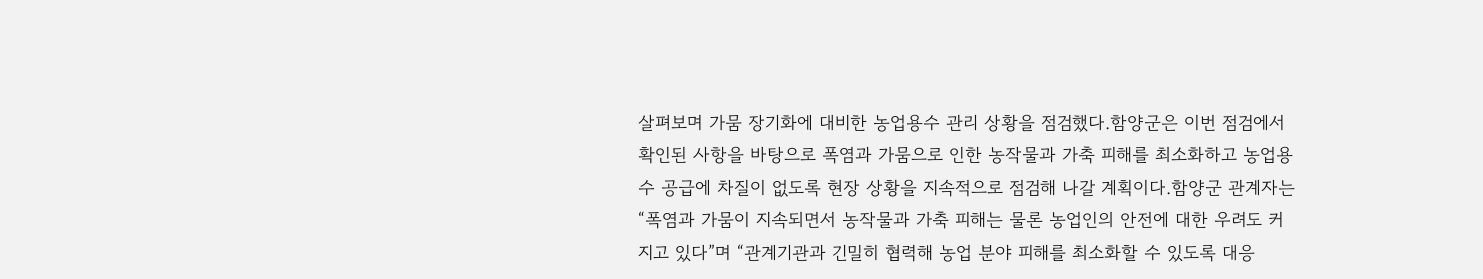살펴보며 가뭄 장기화에 대비한 농업용수 관리 상황을 점검했다.함양군은 이번 점검에서 확인된 사항을 바탕으로 폭염과 가뭄으로 인한 농작물과 가축 피해를 최소화하고 농업용수 공급에 차질이 없도록 현장 상황을 지속적으로 점검해 나갈 계획이다.함양군 관계자는 “폭염과 가뭄이 지속되면서 농작물과 가축 피해는 물론 농업인의 안전에 대한 우려도 커지고 있다”며 “관계기관과 긴밀히 협력해 농업 분야 피해를 최소화할 수 있도록 대응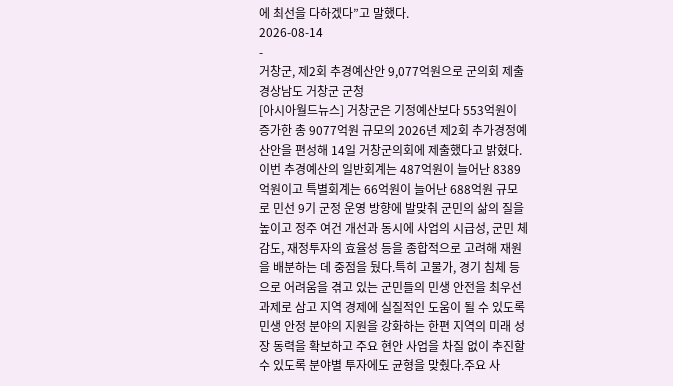에 최선을 다하겠다”고 말했다.
2026-08-14
-
거창군, 제2회 추경예산안 9,077억원으로 군의회 제출
경상남도 거창군 군청
[아시아월드뉴스] 거창군은 기정예산보다 553억원이 증가한 총 9077억원 규모의 2026년 제2회 추가경정예산안을 편성해 14일 거창군의회에 제출했다고 밝혔다.이번 추경예산의 일반회계는 487억원이 늘어난 8389억원이고 특별회계는 66억원이 늘어난 688억원 규모로 민선 9기 군정 운영 방향에 발맞춰 군민의 삶의 질을 높이고 정주 여건 개선과 동시에 사업의 시급성, 군민 체감도, 재정투자의 효율성 등을 종합적으로 고려해 재원을 배분하는 데 중점을 뒀다.특히 고물가, 경기 침체 등으로 어려움을 겪고 있는 군민들의 민생 안전을 최우선 과제로 삼고 지역 경제에 실질적인 도움이 될 수 있도록 민생 안정 분야의 지원을 강화하는 한편 지역의 미래 성장 동력을 확보하고 주요 현안 사업을 차질 없이 추진할 수 있도록 분야별 투자에도 균형을 맞췄다.주요 사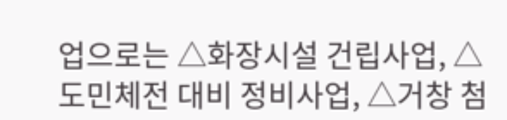업으로는 △화장시설 건립사업, △도민체전 대비 정비사업, △거창 첨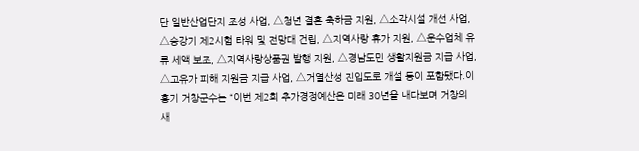단 일반산업단지 조성 사업, △청년 결혼 축하금 지원, △소각시설 개선 사업, △승강기 제2시험 타워 및 전망대 건립, △지역사랑 휴가 지원, △운수업체 유류 세액 보조, △지역사랑상품권 발행 지원, △경남도민 생활지원금 지급 사업, △고유가 피해 지원금 지급 사업, △거열산성 진입도로 개설 등이 포함됐다.이홍기 거창군수는 “이번 제2회 추가경정예산은 미래 30년을 내다보며 거창의 새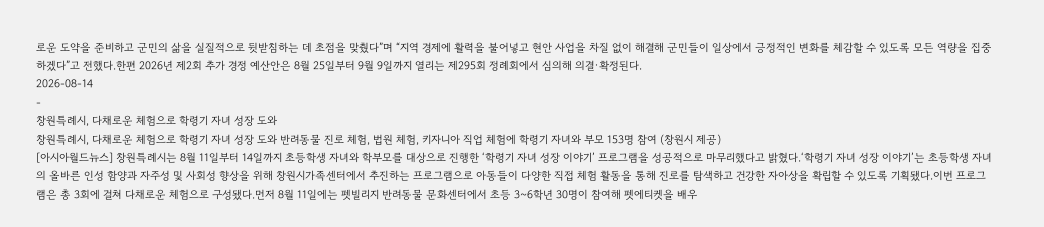로운 도약을 준비하고 군민의 삶을 실질적으로 뒷받침하는 데 초점을 맞췄다”며 “지역 경제에 활력을 불어넣고 현안 사업을 차질 없이 해결해 군민들이 일상에서 긍정적인 변화를 체감할 수 있도록 모든 역량을 집중하겠다”고 전했다.한편 2026년 제2회 추가 경정 예산안은 8월 25일부터 9월 9일까지 열리는 제295회 정례회에서 심의해 의결·확정된다.
2026-08-14
-
창원특례시, 다채로운 체험으로 학령기 자녀 성장 도와
창원특례시, 다채로운 체험으로 학령기 자녀 성장 도와 반려동물 진로 체험, 법원 체험, 키자니아 직업 체험에 학령기 자녀와 부모 153명 참여 (창원시 제공)
[아시아월드뉴스] 창원특례시는 8월 11일부터 14일까지 초등학생 자녀와 학부모를 대상으로 진행한 ‘학령기 자녀 성장 이야기’ 프로그램을 성공적으로 마무리했다고 밝혔다.‘학령기 자녀 성장 이야기’는 초등학생 자녀의 올바른 인성 함양과 자주성 및 사회성 향상을 위해 창원시가족센터에서 추진하는 프로그램으로 아동들이 다양한 직접 체험 활동을 통해 진로를 탐색하고 건강한 자아상을 확립할 수 있도록 기획됐다.이번 프로그램은 총 3회에 걸쳐 다채로운 체험으로 구성됐다.먼저 8월 11일에는 펫빌리지 반려동물 문화센터에서 초등 3~6학년 30명이 참여해 펫에티켓을 배우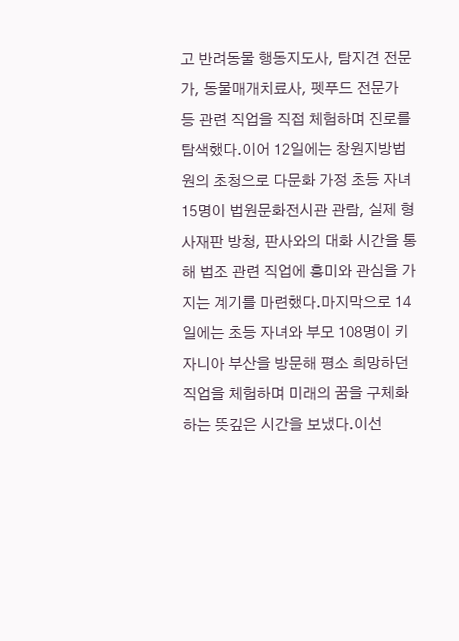고 반려동물 행동지도사, 탐지견 전문가, 동물매개치료사, 펫푸드 전문가 등 관련 직업을 직접 체험하며 진로를 탐색했다.이어 12일에는 창원지방법원의 초청으로 다문화 가정 초등 자녀 15명이 법원문화전시관 관람, 실제 형사재판 방청, 판사와의 대화 시간을 통해 법조 관련 직업에 흥미와 관심을 가지는 계기를 마련했다.마지막으로 14일에는 초등 자녀와 부모 108명이 키자니아 부산을 방문해 평소 희망하던 직업을 체험하며 미래의 꿈을 구체화하는 뜻깊은 시간을 보냈다.이선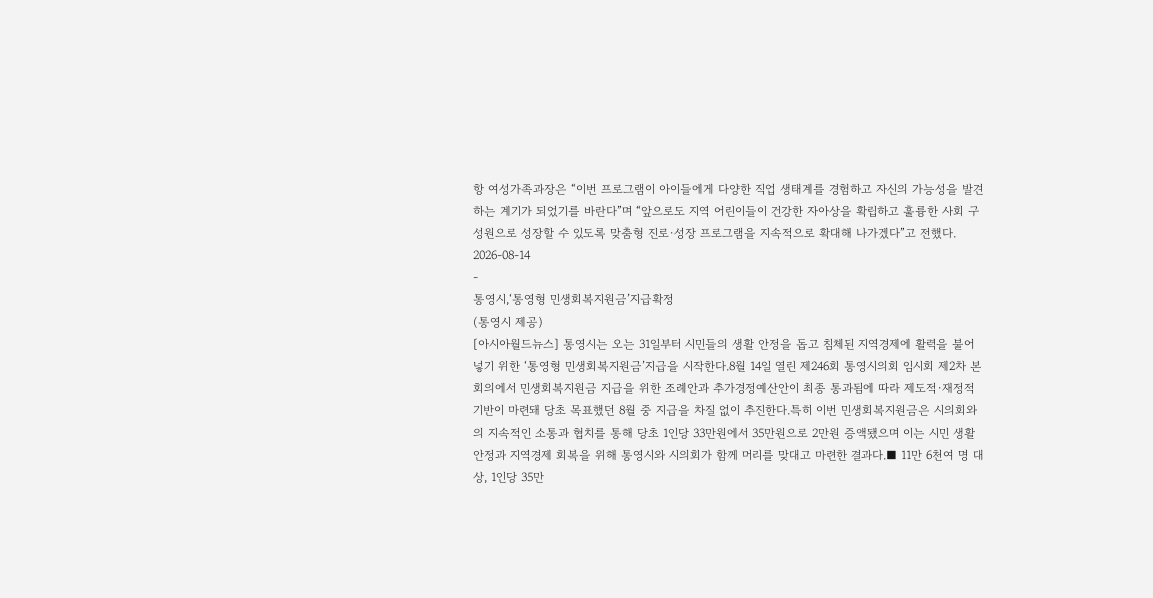항 여성가족과장은 “이번 프로그램이 아이들에게 다양한 직업 생태계를 경험하고 자신의 가능성을 발견하는 계기가 되었기를 바란다”며 “앞으로도 지역 어린이들이 건강한 자아상을 확립하고 훌륭한 사회 구성원으로 성장할 수 있도록 맞춤형 진로·성장 프로그램을 지속적으로 확대해 나가겠다”고 전했다.
2026-08-14
-
통영시,‘통영형 민생회복지원금’지급확정
(통영시 제공)
[아시아월드뉴스] 통영시는 오는 31일부터 시민들의 생활 안정을 돕고 침체된 지역경제에 활력을 불어넣기 위한 ‘통영형 민생회복지원금’지급을 시작한다.8월 14일 열린 제246회 통영시의회 임시회 제2차 본회의에서 민생회복지원금 지급을 위한 조례안과 추가경정예산안이 최종 통과됨에 따라 제도적·재정적 기반이 마련돼 당초 목표했던 8월 중 지급을 차질 없이 추진한다.특히 이번 민생회복지원금은 시의회와의 지속적인 소통과 협치를 통해 당초 1인당 33만원에서 35만원으로 2만원 증액됐으며 이는 시민 생활 안정과 지역경제 회복을 위해 통영시와 시의회가 함께 머리를 맞대고 마련한 결과다.■ 11만 6천여 명 대상, 1인당 35만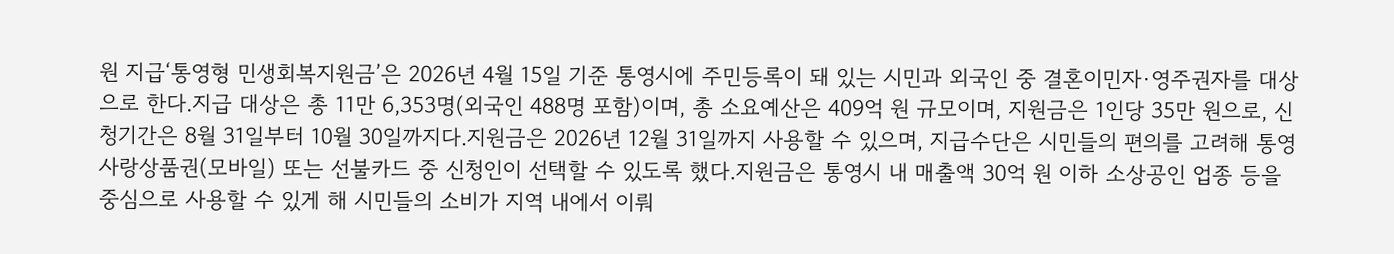원 지급‘통영형 민생회복지원금’은 2026년 4월 15일 기준 통영시에 주민등록이 돼 있는 시민과 외국인 중 결혼이민자·영주권자를 대상으로 한다.지급 대상은 총 11만 6,353명(외국인 488명 포함)이며, 총 소요예산은 409억 원 규모이며, 지원금은 1인당 35만 원으로, 신청기간은 8월 31일부터 10월 30일까지다.지원금은 2026년 12월 31일까지 사용할 수 있으며, 지급수단은 시민들의 편의를 고려해 통영사랑상품권(모바일) 또는 선불카드 중 신청인이 선택할 수 있도록 했다.지원금은 통영시 내 매출액 30억 원 이하 소상공인 업종 등을 중심으로 사용할 수 있게 해 시민들의 소비가 지역 내에서 이뤄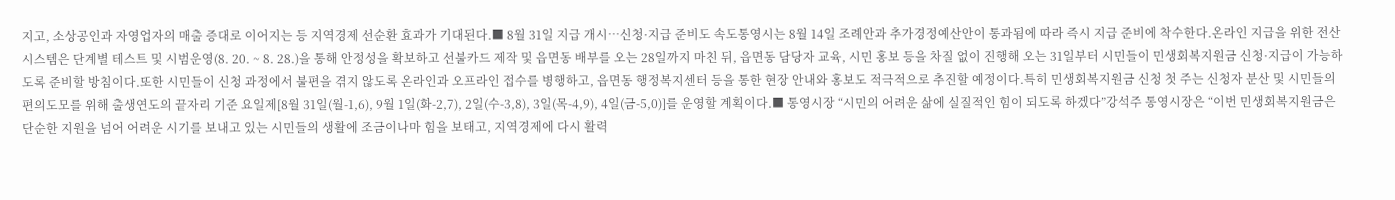지고, 소상공인과 자영업자의 매출 증대로 이어지는 등 지역경제 선순환 효과가 기대된다.■ 8월 31일 지급 개시…신청·지급 준비도 속도통영시는 8월 14일 조례안과 추가경정예산안이 통과됨에 따라 즉시 지급 준비에 착수한다.온라인 지급을 위한 전산시스템은 단계별 테스트 및 시범운영(8. 20. ~ 8. 28.)을 통해 안정성을 확보하고 선불카드 제작 및 읍면동 배부를 오는 28일까지 마친 뒤, 읍면동 담당자 교육, 시민 홍보 등을 차질 없이 진행해 오는 31일부터 시민들이 민생회복지원금 신청·지급이 가능하도록 준비할 방침이다.또한 시민들이 신청 과정에서 불편을 겪지 않도록 온라인과 오프라인 접수를 병행하고, 읍면동 행정복지센터 등을 통한 현장 안내와 홍보도 적극적으로 추진할 예정이다.특히 민생회복지원금 신청 첫 주는 신청자 분산 및 시민들의 편의도모를 위해 출생연도의 끝자리 기준 요일제[8월 31일(월-1,6), 9월 1일(화-2,7), 2일(수-3,8), 3일(목-4,9), 4일(금-5,0)]를 운영할 계획이다.■ 통영시장 “시민의 어려운 삶에 실질적인 힘이 되도록 하겠다”강석주 통영시장은 “이번 민생회복지원금은 단순한 지원을 넘어 어려운 시기를 보내고 있는 시민들의 생활에 조금이나마 힘을 보태고, 지역경제에 다시 활력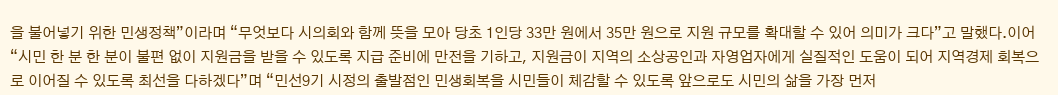을 불어넣기 위한 민생정책”이라며 “무엇보다 시의회와 함께 뜻을 모아 당초 1인당 33만 원에서 35만 원으로 지원 규모를 확대할 수 있어 의미가 크다”고 말했다.이어 “시민 한 분 한 분이 불편 없이 지원금을 받을 수 있도록 지급 준비에 만전을 기하고, 지원금이 지역의 소상공인과 자영업자에게 실질적인 도움이 되어 지역경제 회복으로 이어질 수 있도록 최선을 다하겠다”며 “민선9기 시정의 출발점인 민생회복을 시민들이 체감할 수 있도록 앞으로도 시민의 삶을 가장 먼저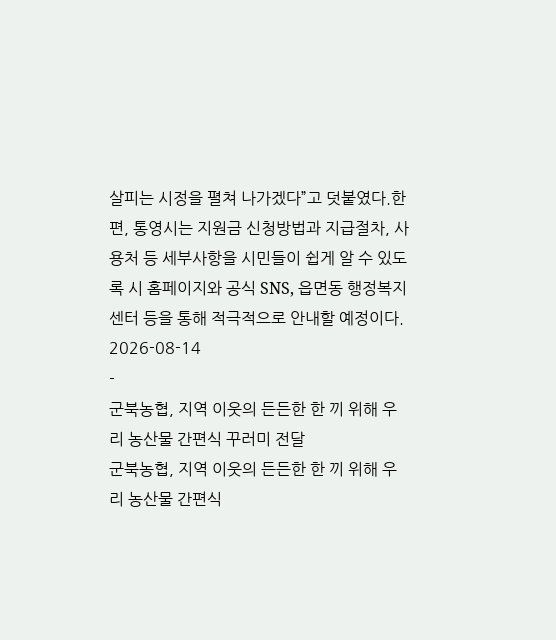살피는 시정을 펼쳐 나가겠다”고 덧붙였다.한편, 통영시는 지원금 신청방법과 지급절차, 사용처 등 세부사항을 시민들이 쉽게 알 수 있도록 시 홈페이지와 공식 SNS, 읍면동 행정복지센터 등을 통해 적극적으로 안내할 예정이다.
2026-08-14
-
군북농협, 지역 이웃의 든든한 한 끼 위해 우리 농산물 간편식 꾸러미 전달
군북농협, 지역 이웃의 든든한 한 끼 위해 우리 농산물 간편식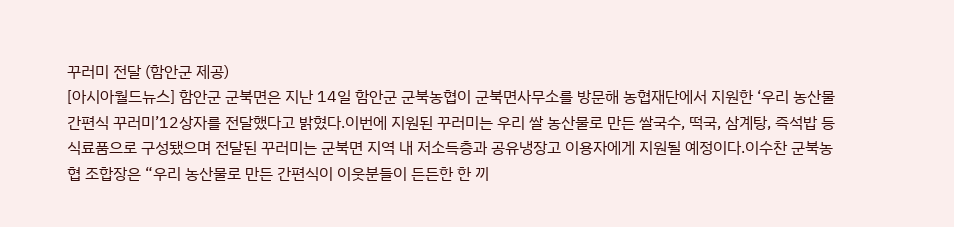꾸러미 전달 (함안군 제공)
[아시아월드뉴스] 함안군 군북면은 지난 14일 함안군 군북농협이 군북면사무소를 방문해 농협재단에서 지원한 ‘우리 농산물 간편식 꾸러미’12상자를 전달했다고 밝혔다.이번에 지원된 꾸러미는 우리 쌀 농산물로 만든 쌀국수, 떡국, 삼계탕, 즉석밥 등 식료품으로 구성됐으며 전달된 꾸러미는 군북면 지역 내 저소득층과 공유냉장고 이용자에게 지원될 예정이다.이수찬 군북농협 조합장은 “우리 농산물로 만든 간편식이 이웃분들이 든든한 한 끼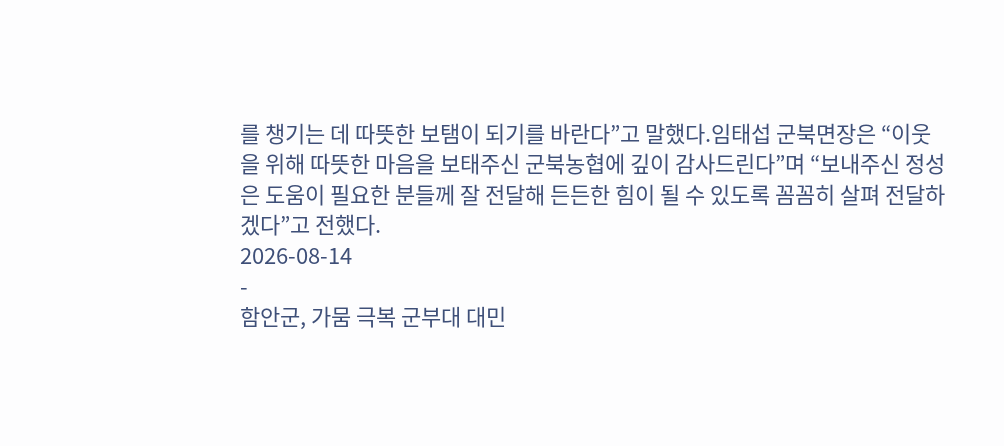를 챙기는 데 따뜻한 보탬이 되기를 바란다”고 말했다.임태섭 군북면장은 “이웃을 위해 따뜻한 마음을 보태주신 군북농협에 깊이 감사드린다”며 “보내주신 정성은 도움이 필요한 분들께 잘 전달해 든든한 힘이 될 수 있도록 꼼꼼히 살펴 전달하겠다”고 전했다.
2026-08-14
-
함안군, 가뭄 극복 군부대 대민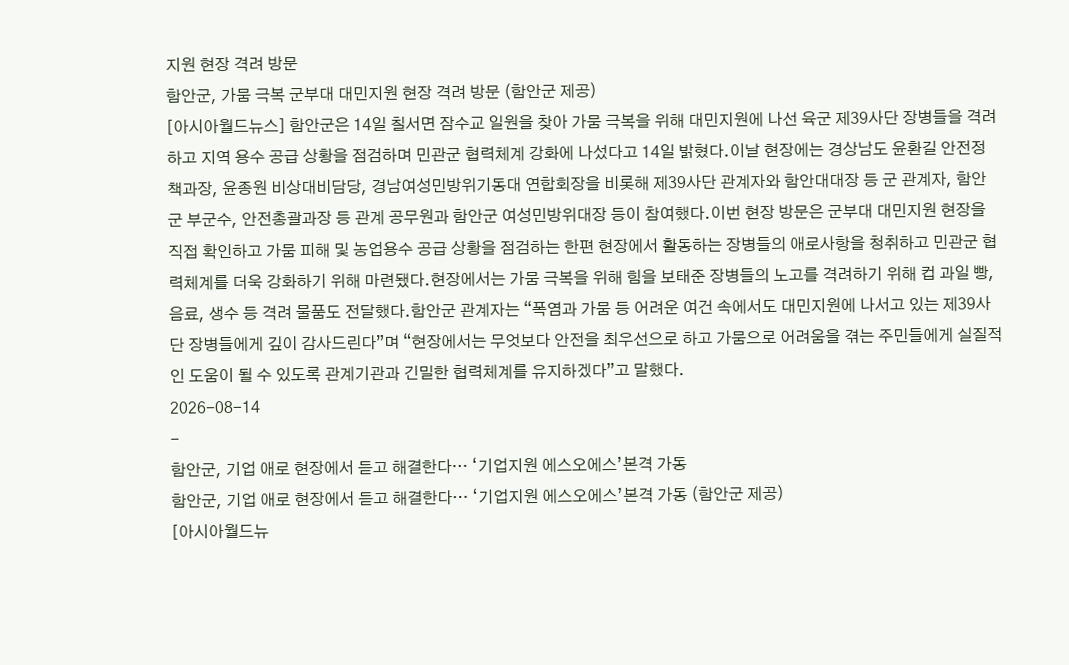지원 현장 격려 방문
함안군, 가뭄 극복 군부대 대민지원 현장 격려 방문 (함안군 제공)
[아시아월드뉴스] 함안군은 14일 칠서면 잠수교 일원을 찾아 가뭄 극복을 위해 대민지원에 나선 육군 제39사단 장병들을 격려하고 지역 용수 공급 상황을 점검하며 민관군 협력체계 강화에 나섰다고 14일 밝혔다.이날 현장에는 경상남도 윤환길 안전정책과장, 윤종원 비상대비담당, 경남여성민방위기동대 연합회장을 비롯해 제39사단 관계자와 함안대대장 등 군 관계자, 함안군 부군수, 안전총괄과장 등 관계 공무원과 함안군 여성민방위대장 등이 참여했다.이번 현장 방문은 군부대 대민지원 현장을 직접 확인하고 가뭄 피해 및 농업용수 공급 상황을 점검하는 한편 현장에서 활동하는 장병들의 애로사항을 청취하고 민관군 협력체계를 더욱 강화하기 위해 마련됐다.현장에서는 가뭄 극복을 위해 힘을 보태준 장병들의 노고를 격려하기 위해 컵 과일 빵, 음료, 생수 등 격려 물품도 전달했다.함안군 관계자는 “폭염과 가뭄 등 어려운 여건 속에서도 대민지원에 나서고 있는 제39사단 장병들에게 깊이 감사드린다”며 “현장에서는 무엇보다 안전을 최우선으로 하고 가뭄으로 어려움을 겪는 주민들에게 실질적인 도움이 될 수 있도록 관계기관과 긴밀한 협력체계를 유지하겠다”고 말했다.
2026-08-14
-
함안군, 기업 애로 현장에서 듣고 해결한다… ‘기업지원 에스오에스’본격 가동
함안군, 기업 애로 현장에서 듣고 해결한다… ‘기업지원 에스오에스’본격 가동 (함안군 제공)
[아시아월드뉴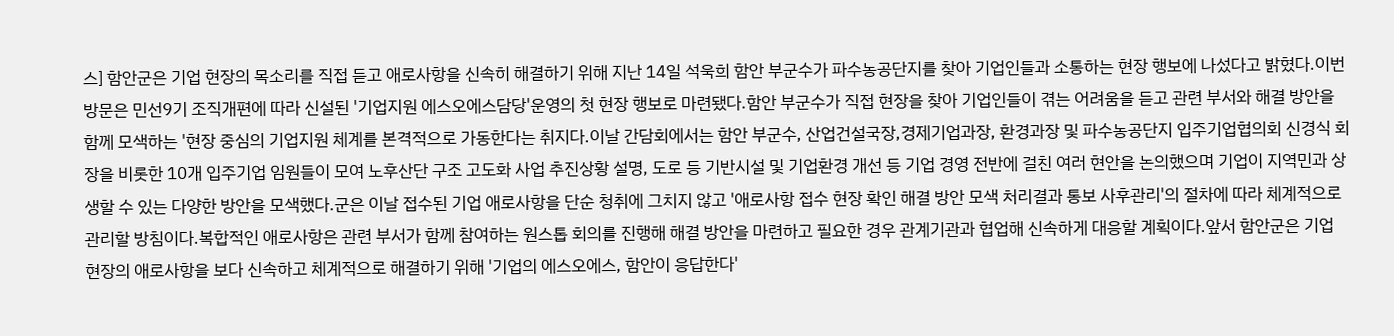스] 함안군은 기업 현장의 목소리를 직접 듣고 애로사항을 신속히 해결하기 위해 지난 14일 석욱희 함안 부군수가 파수농공단지를 찾아 기업인들과 소통하는 현장 행보에 나섰다고 밝혔다.이번 방문은 민선9기 조직개편에 따라 신설된 '기업지원 에스오에스담당'운영의 첫 현장 행보로 마련됐다.함안 부군수가 직접 현장을 찾아 기업인들이 겪는 어려움을 듣고 관련 부서와 해결 방안을 함께 모색하는 '현장 중심의 기업지원 체계를 본격적으로 가동한다는 취지다.이날 간담회에서는 함안 부군수, 산업건설국장,경제기업과장, 환경과장 및 파수농공단지 입주기업협의회 신경식 회장을 비롯한 10개 입주기업 임원들이 모여 노후산단 구조 고도화 사업 추진상황 설명, 도로 등 기반시설 및 기업환경 개선 등 기업 경영 전반에 걸친 여러 현안을 논의했으며 기업이 지역민과 상생할 수 있는 다양한 방안을 모색했다.군은 이날 접수된 기업 애로사항을 단순 청취에 그치지 않고 '애로사항 접수 현장 확인 해결 방안 모색 처리결과 통보 사후관리'의 절차에 따라 체계적으로 관리할 방침이다.복합적인 애로사항은 관련 부서가 함께 참여하는 원스톱 회의를 진행해 해결 방안을 마련하고 필요한 경우 관계기관과 협업해 신속하게 대응할 계획이다.앞서 함안군은 기업 현장의 애로사항을 보다 신속하고 체계적으로 해결하기 위해 '기업의 에스오에스, 함안이 응답한다'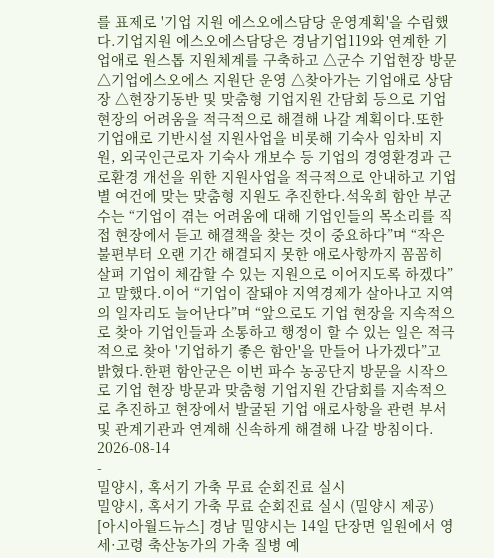를 표제로 '기업 지원 에스오에스담당 운영계획'을 수립했다.기업지원 에스오에스담당은 경남기업119와 연계한 기업애로 원스톱 지원체계를 구축하고 △군수 기업현장 방문 △기업에스오에스 지원단 운영 △찾아가는 기업애로 상담장 △현장기동반 및 맞춤형 기업지원 간담회 등으로 기업 현장의 어려움을 적극적으로 해결해 나갈 계획이다.또한 기업애로 기반시설 지원사업을 비롯해 기숙사 임차비 지원, 외국인근로자 기숙사 개보수 등 기업의 경영환경과 근로환경 개선을 위한 지원사업을 적극적으로 안내하고 기업별 여건에 맞는 맞춤형 지원도 추진한다.석욱희 함안 부군수는 “기업이 겪는 어려움에 대해 기업인들의 목소리를 직접 현장에서 듣고 해결책을 찾는 것이 중요하다”며 “작은 불편부터 오랜 기간 해결되지 못한 애로사항까지 꼼꼼히 살펴 기업이 체감할 수 있는 지원으로 이어지도록 하겠다”고 말했다.이어 “기업이 잘돼야 지역경제가 살아나고 지역의 일자리도 늘어난다”며 “앞으로도 기업 현장을 지속적으로 찾아 기업인들과 소통하고 행정이 할 수 있는 일은 적극적으로 찾아 '기업하기 좋은 함안'을 만들어 나가겠다”고 밝혔다.한편 함안군은 이번 파수 농공단지 방문을 시작으로 기업 현장 방문과 맞춤형 기업지원 간담회를 지속적으로 추진하고 현장에서 발굴된 기업 애로사항을 관련 부서 및 관계기관과 연계해 신속하게 해결해 나갈 방침이다.
2026-08-14
-
밀양시, 혹서기 가축 무료 순회진료 실시
밀양시, 혹서기 가축 무료 순회진료 실시 (밀양시 제공)
[아시아월드뉴스] 경남 밀양시는 14일 단장면 일원에서 영세·고령 축산농가의 가축 질병 예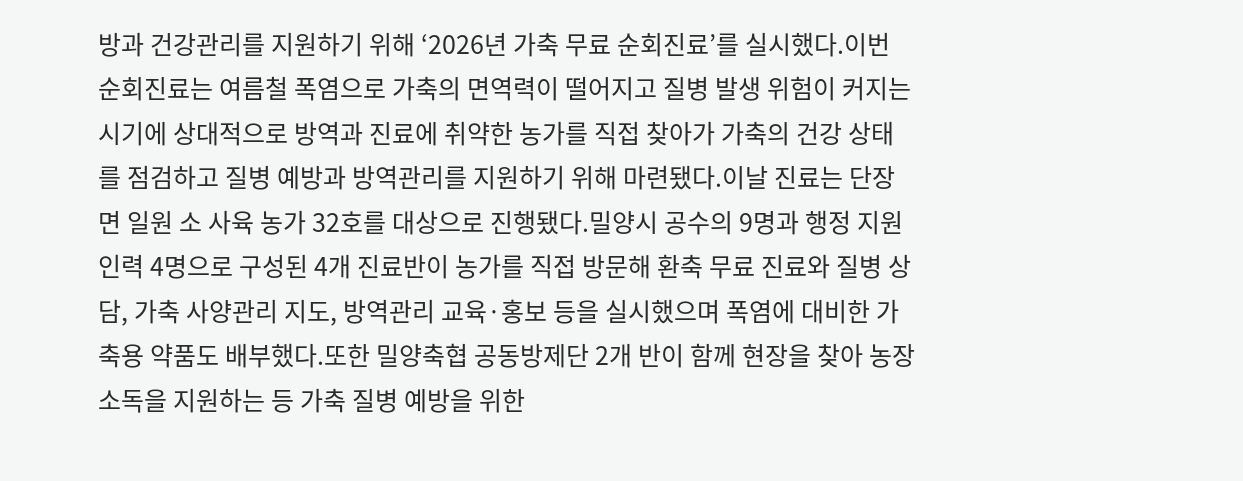방과 건강관리를 지원하기 위해 ‘2026년 가축 무료 순회진료’를 실시했다.이번 순회진료는 여름철 폭염으로 가축의 면역력이 떨어지고 질병 발생 위험이 커지는 시기에 상대적으로 방역과 진료에 취약한 농가를 직접 찾아가 가축의 건강 상태를 점검하고 질병 예방과 방역관리를 지원하기 위해 마련됐다.이날 진료는 단장면 일원 소 사육 농가 32호를 대상으로 진행됐다.밀양시 공수의 9명과 행정 지원 인력 4명으로 구성된 4개 진료반이 농가를 직접 방문해 환축 무료 진료와 질병 상담, 가축 사양관리 지도, 방역관리 교육·홍보 등을 실시했으며 폭염에 대비한 가축용 약품도 배부했다.또한 밀양축협 공동방제단 2개 반이 함께 현장을 찾아 농장 소독을 지원하는 등 가축 질병 예방을 위한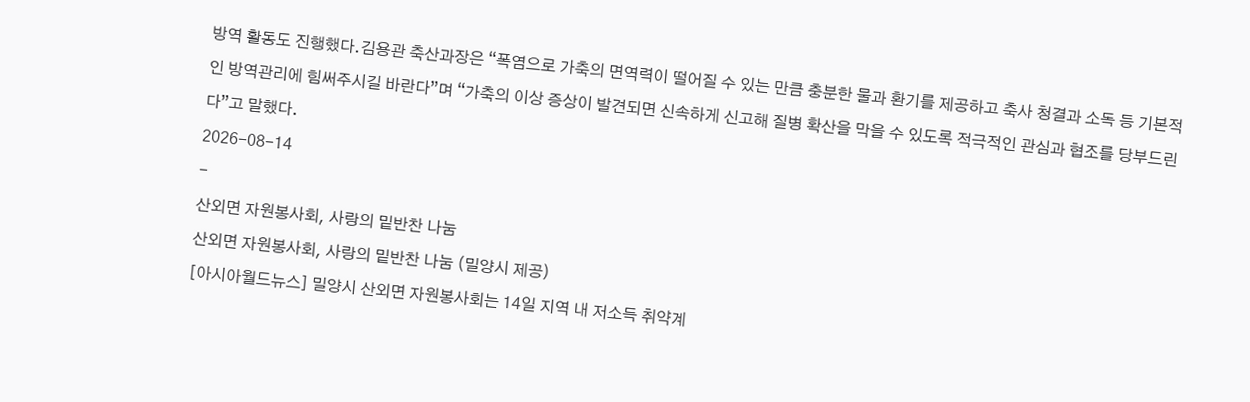방역 활동도 진행했다.김용관 축산과장은 “폭염으로 가축의 면역력이 떨어질 수 있는 만큼 충분한 물과 환기를 제공하고 축사 청결과 소독 등 기본적인 방역관리에 힘써주시길 바란다”며 “가축의 이상 증상이 발견되면 신속하게 신고해 질병 확산을 막을 수 있도록 적극적인 관심과 협조를 당부드린다”고 말했다.
2026-08-14
-
산외면 자원봉사회, 사랑의 밑반찬 나눔
산외면 자원봉사회, 사랑의 밑반찬 나눔 (밀양시 제공)
[아시아월드뉴스] 밀양시 산외면 자원봉사회는 14일 지역 내 저소득 취약계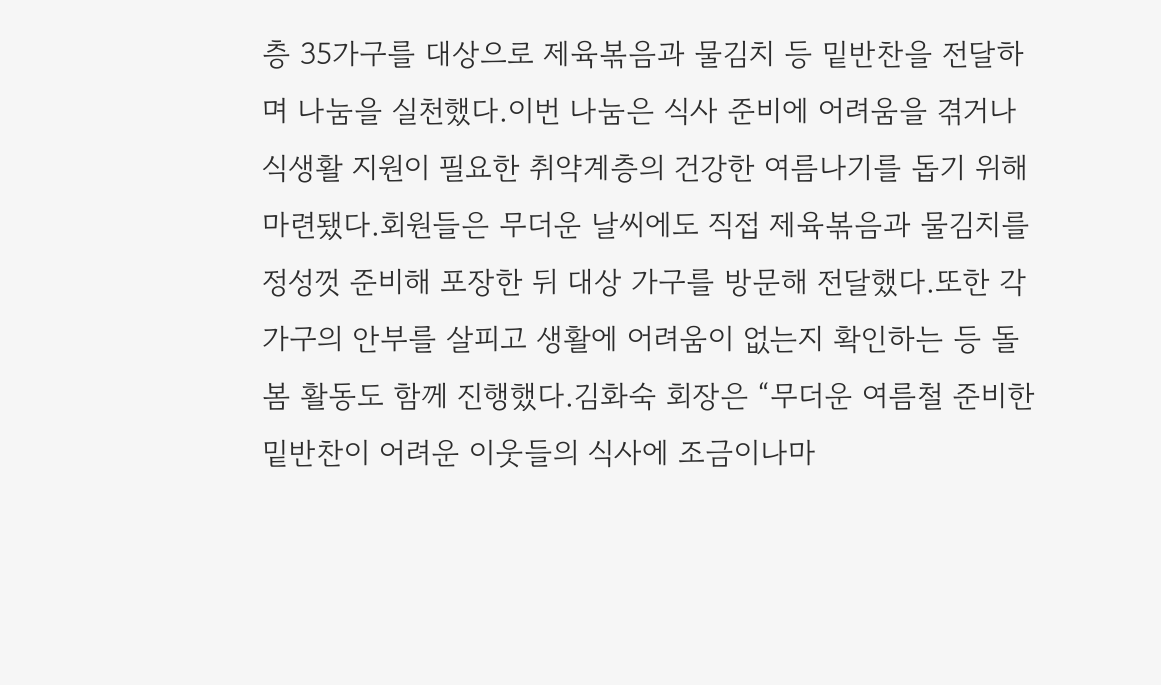층 35가구를 대상으로 제육볶음과 물김치 등 밑반찬을 전달하며 나눔을 실천했다.이번 나눔은 식사 준비에 어려움을 겪거나 식생활 지원이 필요한 취약계층의 건강한 여름나기를 돕기 위해 마련됐다.회원들은 무더운 날씨에도 직접 제육볶음과 물김치를 정성껏 준비해 포장한 뒤 대상 가구를 방문해 전달했다.또한 각 가구의 안부를 살피고 생활에 어려움이 없는지 확인하는 등 돌봄 활동도 함께 진행했다.김화숙 회장은 “무더운 여름철 준비한 밑반찬이 어려운 이웃들의 식사에 조금이나마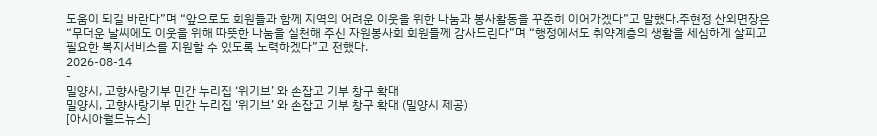도움이 되길 바란다”며 “앞으로도 회원들과 함께 지역의 어려운 이웃을 위한 나눔과 봉사활동을 꾸준히 이어가겠다”고 말했다.주현정 산외면장은 “무더운 날씨에도 이웃을 위해 따뜻한 나눔을 실천해 주신 자원봉사회 회원들께 감사드린다”며 “행정에서도 취약계층의 생활을 세심하게 살피고 필요한 복지서비스를 지원할 수 있도록 노력하겠다”고 전했다.
2026-08-14
-
밀양시, 고향사랑기부 민간 누리집 ‘위기브’ 와 손잡고 기부 창구 확대
밀양시, 고향사랑기부 민간 누리집 ‘위기브’ 와 손잡고 기부 창구 확대 (밀양시 제공)
[아시아월드뉴스]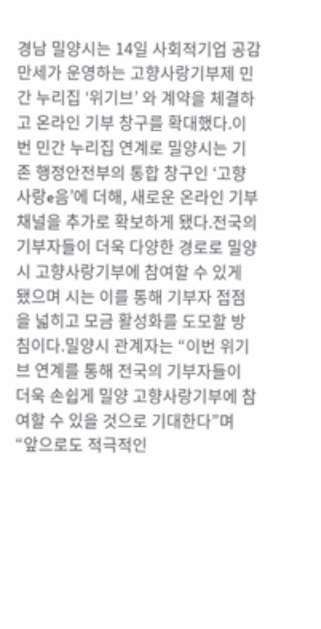경남 밀양시는 14일 사회적기업 공감만세가 운영하는 고향사랑기부제 민간 누리집 ‘위기브’ 와 계약을 체결하고 온라인 기부 창구를 확대했다.이번 민간 누리집 연계로 밀양시는 기존 행정안전부의 통합 창구인 ‘고향사랑e음’에 더해, 새로운 온라인 기부 채널을 추가로 확보하게 됐다.전국의 기부자들이 더욱 다양한 경로로 밀양시 고향사랑기부에 참여할 수 있게 됐으며 시는 이를 통해 기부자 접점을 넓히고 모금 활성화를 도모할 방침이다.밀양시 관계자는 “이번 위기브 연계를 통해 전국의 기부자들이 더욱 손쉽게 밀양 고향사랑기부에 참여할 수 있을 것으로 기대한다”며 “앞으로도 적극적인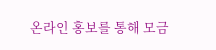온라인 홍보를 통해 모금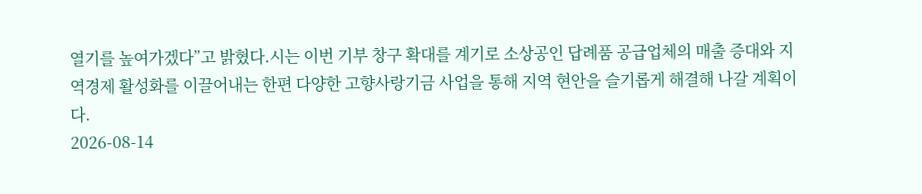열기를 높여가겠다”고 밝혔다.시는 이번 기부 창구 확대를 계기로 소상공인 답례품 공급업체의 매출 증대와 지역경제 활성화를 이끌어내는 한편 다양한 고향사랑기금 사업을 통해 지역 현안을 슬기롭게 해결해 나갈 계획이다.
2026-08-14